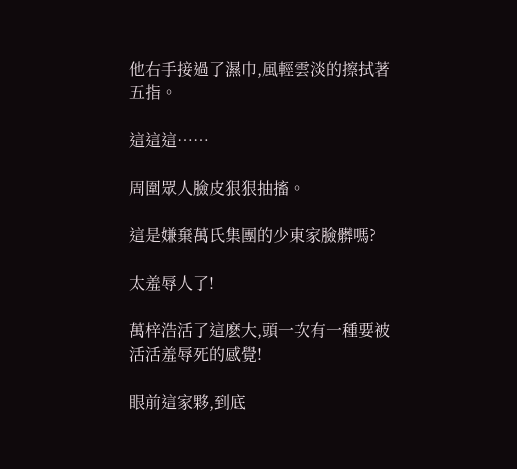他右手接過了濕巾,風輕雲淡的擦拭著五指。

這這這……

周圍眾人臉皮狠狠抽搐。

這是嫌棄萬氏集團的少東家臉髒嗎?

太羞辱人了!

萬梓浩活了這麽大,頭一次有一種要被活活羞辱死的感覺!

眼前這家夥,到底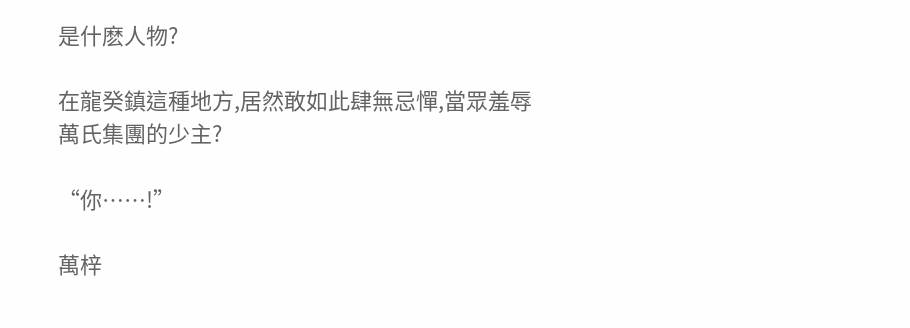是什麽人物?

在龍癸鎮這種地方,居然敢如此肆無忌憚,當眾羞辱萬氏集團的少主?

“你……!”

萬梓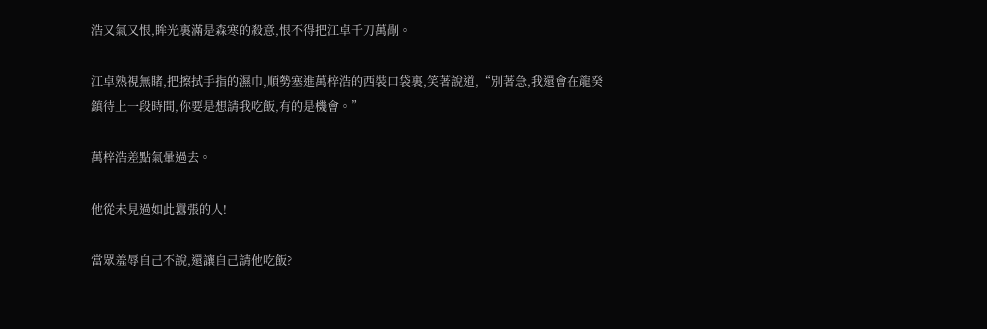浩又氣又恨,眸光裏滿是森寒的殺意,恨不得把江卓千刀萬剮。

江卓熟視無睹,把擦拭手指的濕巾,順勢塞進萬梓浩的西裝口袋裏,笑著說道,“別著急,我還會在龍癸鎮待上一段時間,你要是想請我吃飯,有的是機會。”

萬梓浩差點氣暈過去。

他從未見過如此囂張的人!

當眾羞辱自己不說,還讓自己請他吃飯?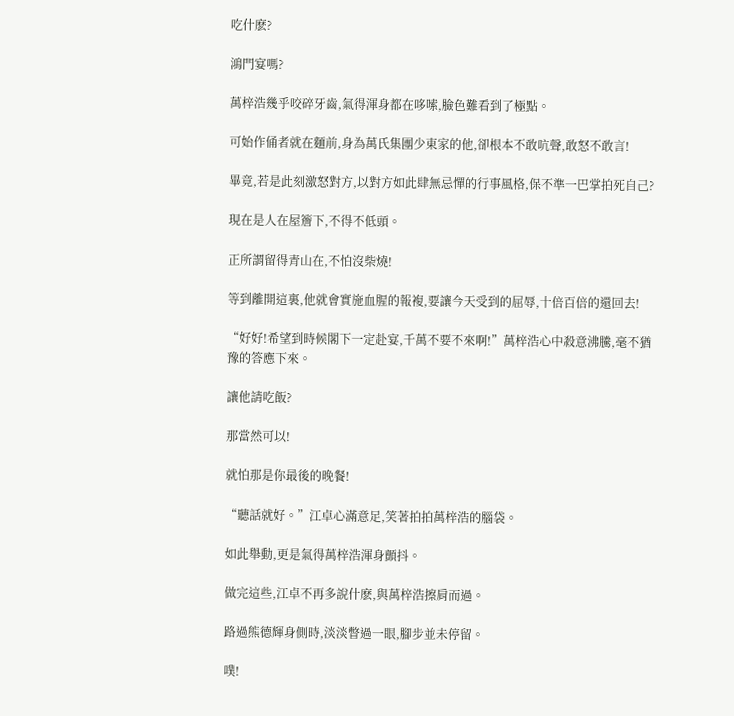吃什麽?

鴻門宴嗎?

萬梓浩幾乎咬碎牙齒,氣得渾身都在哆嗦,臉色難看到了極點。

可始作俑者就在麵前,身為萬氏集團少東家的他,卻根本不敢吭聲,敢怒不敢言!

畢竟,若是此刻激怒對方,以對方如此肆無忌憚的行事風格,保不準一巴掌拍死自己?

現在是人在屋簷下,不得不低頭。

正所謂留得青山在,不怕沒柴燒!

等到離開這裏,他就會實施血腥的報複,要讓今天受到的屈辱,十倍百倍的還回去!

“好好!希望到時候閣下一定赴宴,千萬不要不來啊!”萬梓浩心中殺意沸騰,毫不猶豫的答應下來。

讓他請吃飯?

那當然可以!

就怕那是你最後的晚餐!

“聽話就好。”江卓心滿意足,笑著拍拍萬梓浩的腦袋。

如此舉動,更是氣得萬梓浩渾身顫抖。

做完這些,江卓不再多說什麽,與萬梓浩擦肩而過。

路過熊德輝身側時,淡淡瞥過一眼,腳步並未停留。

噗!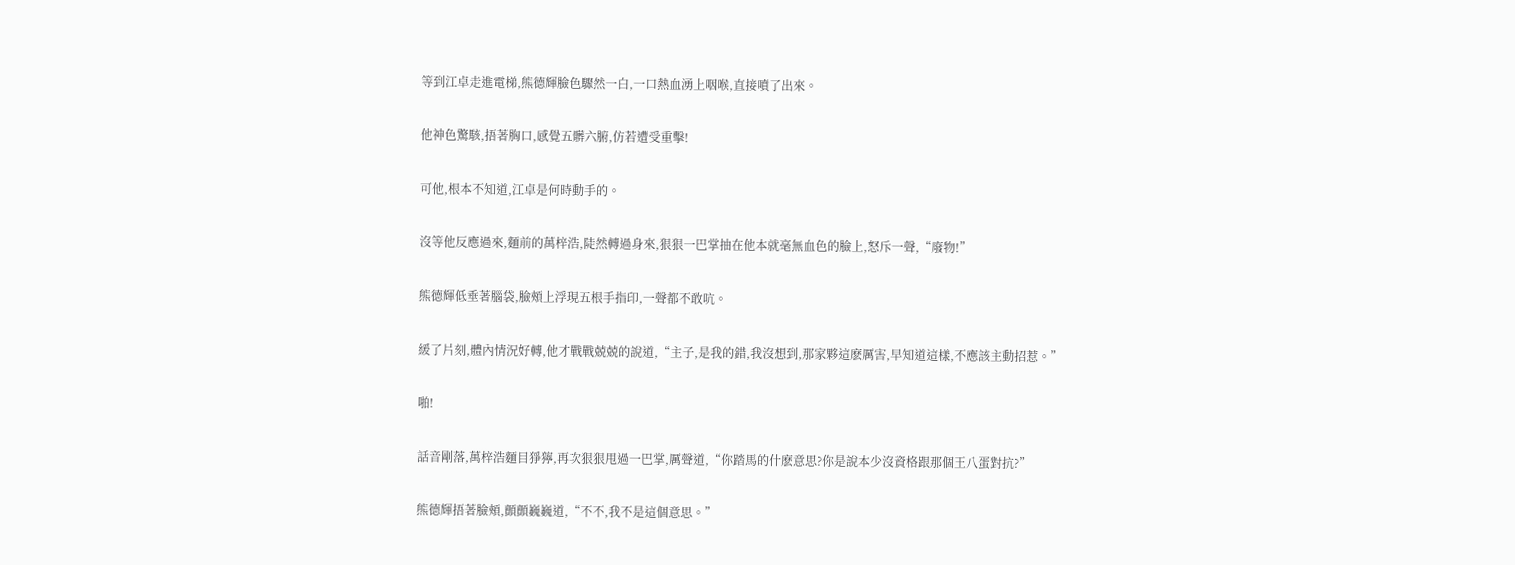等到江卓走進電梯,熊德輝臉色驟然一白,一口熱血湧上咽喉,直接噴了出來。

他神色驚駭,捂著胸口,感覺五髒六腑,仿若遭受重擊!

可他,根本不知道,江卓是何時動手的。

沒等他反應過來,麵前的萬梓浩,陡然轉過身來,狠狠一巴掌抽在他本就毫無血色的臉上,怒斥一聲,“廢物!”

熊德輝低垂著腦袋,臉頰上浮現五根手指印,一聲都不敢吭。

緩了片刻,體內情況好轉,他才戰戰兢兢的說道,“主子,是我的錯,我沒想到,那家夥這麽厲害,早知道這樣,不應該主動招惹。”

啪!

話音剛落,萬梓浩麵目猙獰,再次狠狠甩過一巴掌,厲聲道,“你踏馬的什麽意思?你是說本少沒資格跟那個王八蛋對抗?”

熊德輝捂著臉頰,顫顫巍巍道,“不不,我不是這個意思。”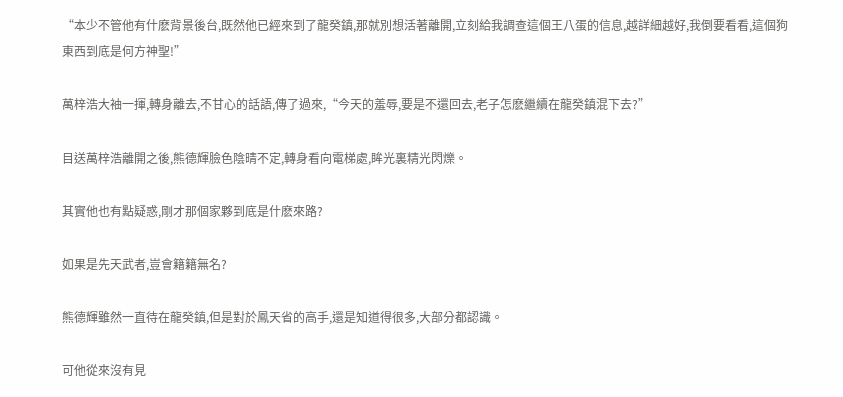“本少不管他有什麽背景後台,既然他已經來到了龍癸鎮,那就別想活著離開,立刻給我調查這個王八蛋的信息,越詳細越好,我倒要看看,這個狗東西到底是何方神聖!”

萬梓浩大袖一揮,轉身離去,不甘心的話語,傳了過來,“今天的羞辱,要是不還回去,老子怎麽繼續在龍癸鎮混下去?”

目送萬梓浩離開之後,熊德輝臉色陰晴不定,轉身看向電梯處,眸光裏精光閃爍。

其實他也有點疑惑,剛才那個家夥到底是什麽來路?

如果是先天武者,豈會籍籍無名?

熊德輝雖然一直待在龍癸鎮,但是對於鳳天省的高手,還是知道得很多,大部分都認識。

可他從來沒有見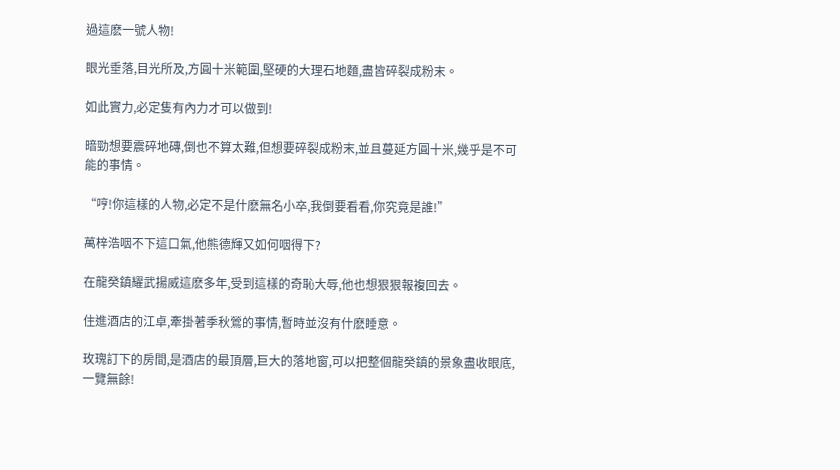過這麽一號人物!

眼光垂落,目光所及,方圓十米範圍,堅硬的大理石地麵,盡皆碎裂成粉末。

如此實力,必定隻有內力才可以做到!

暗勁想要震碎地磚,倒也不算太難,但想要碎裂成粉末,並且蔓延方圓十米,幾乎是不可能的事情。

“哼!你這樣的人物,必定不是什麽無名小卒,我倒要看看,你究竟是誰!”

萬梓浩咽不下這口氣,他熊德輝又如何咽得下?

在龍癸鎮耀武揚威這麽多年,受到這樣的奇恥大辱,他也想狠狠報複回去。

住進酒店的江卓,牽掛著季秋鶯的事情,暫時並沒有什麽睡意。

玫瑰訂下的房間,是酒店的最頂層,巨大的落地窗,可以把整個龍癸鎮的景象盡收眼底,一覽無餘!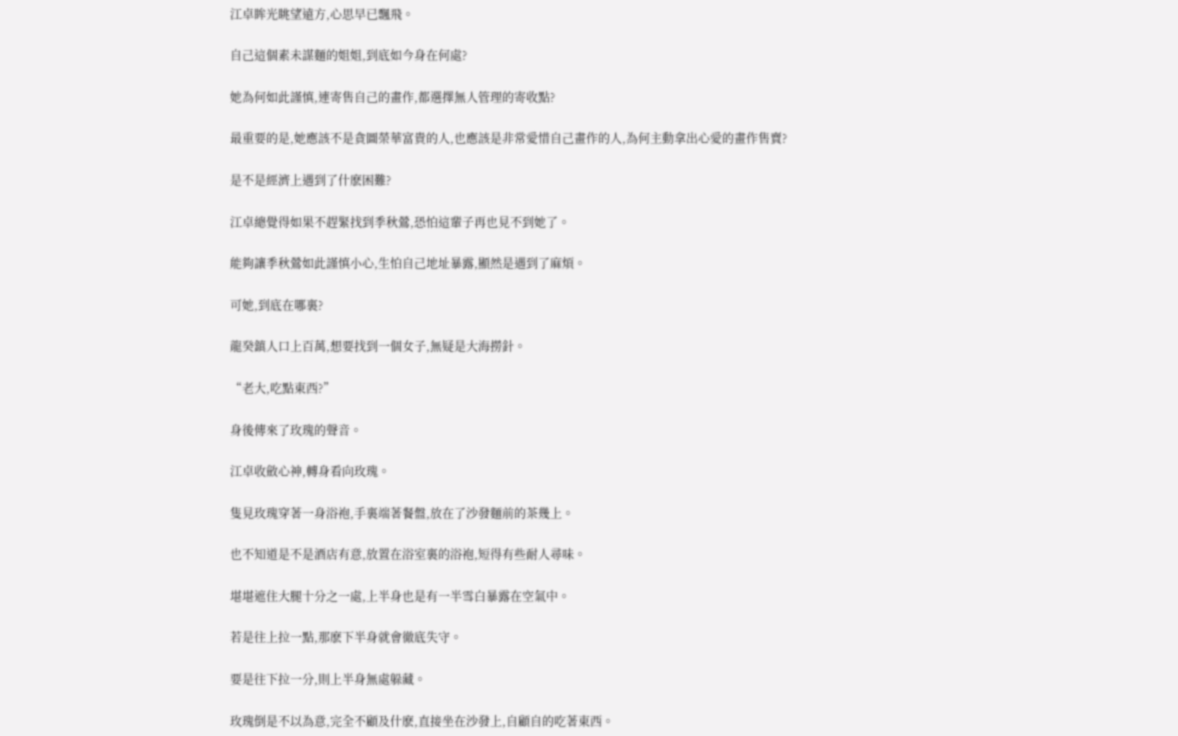江卓眸光眺望遠方,心思早已飄飛。

自己這個素未謀麵的姐姐,到底如今身在何處?

她為何如此謹慎,連寄售自己的畫作,都選擇無人管理的寄收點?

最重要的是,她應該不是貪圖榮華富貴的人,也應該是非常愛惜自己畫作的人,為何主動拿出心愛的畫作售賣?

是不是經濟上遇到了什麽困難?

江卓總覺得如果不趕緊找到季秋鶯,恐怕這輩子再也見不到她了。

能夠讓季秋鶯如此謹慎小心,生怕自己地址暴露,顯然是遇到了麻煩。

可她,到底在哪裏?

龍癸鎮人口上百萬,想要找到一個女子,無疑是大海撈針。

“老大,吃點東西?”

身後傳來了玫瑰的聲音。

江卓收斂心神,轉身看向玫瑰。

隻見玫瑰穿著一身浴袍,手裏端著餐盤,放在了沙發麵前的茶幾上。

也不知道是不是酒店有意,放置在浴室裏的浴袍,短得有些耐人尋味。

堪堪遮住大腿十分之一處,上半身也是有一半雪白暴露在空氣中。

若是往上拉一點,那麽下半身就會徹底失守。

要是往下拉一分,則上半身無處躲藏。

玫瑰倒是不以為意,完全不顧及什麽,直接坐在沙發上,自顧自的吃著東西。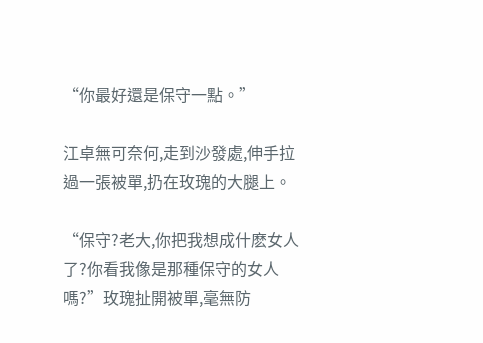“你最好還是保守一點。”

江卓無可奈何,走到沙發處,伸手拉過一張被單,扔在玫瑰的大腿上。

“保守?老大,你把我想成什麽女人了?你看我像是那種保守的女人嗎?”玫瑰扯開被單,毫無防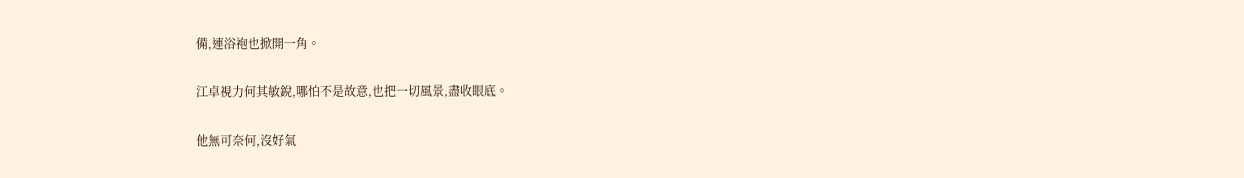備,連浴袍也掀開一角。

江卓視力何其敏銳,哪怕不是故意,也把一切風景,盡收眼底。

他無可奈何,沒好氣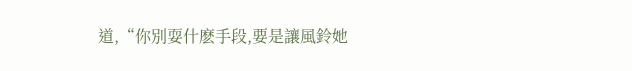道,“你別耍什麽手段,要是讓風鈴她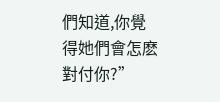們知道,你覺得她們會怎麽對付你?”